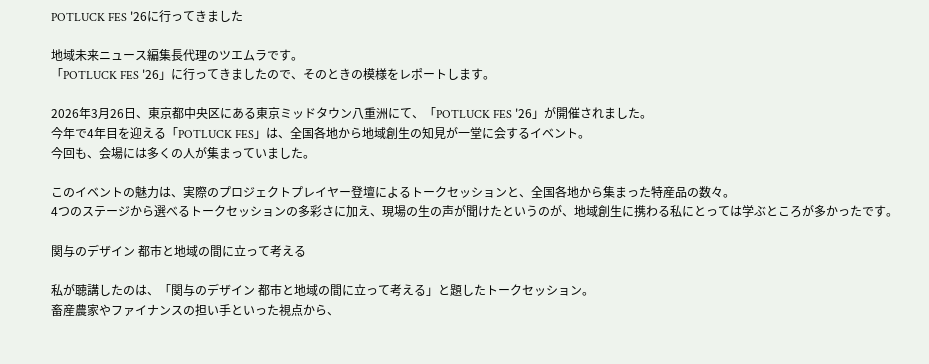POTLUCK FES '26に行ってきました

地域未来ニュース編集長代理のツエムラです。
「POTLUCK FES '26」に行ってきましたので、そのときの模様をレポートします。

2026年3月26日、東京都中央区にある東京ミッドタウン八重洲にて、「POTLUCK FES '26」が開催されました。
今年で4年目を迎える「POTLUCK FES」は、全国各地から地域創生の知見が一堂に会するイベント。
今回も、会場には多くの人が集まっていました。

このイベントの魅力は、実際のプロジェクトプレイヤー登壇によるトークセッションと、全国各地から集まった特産品の数々。
4つのステージから選べるトークセッションの多彩さに加え、現場の生の声が聞けたというのが、地域創生に携わる私にとっては学ぶところが多かったです。

関与のデザイン 都市と地域の間に立って考える

私が聴講したのは、「関与のデザイン 都市と地域の間に立って考える」と題したトークセッション。
畜産農家やファイナンスの担い手といった視点から、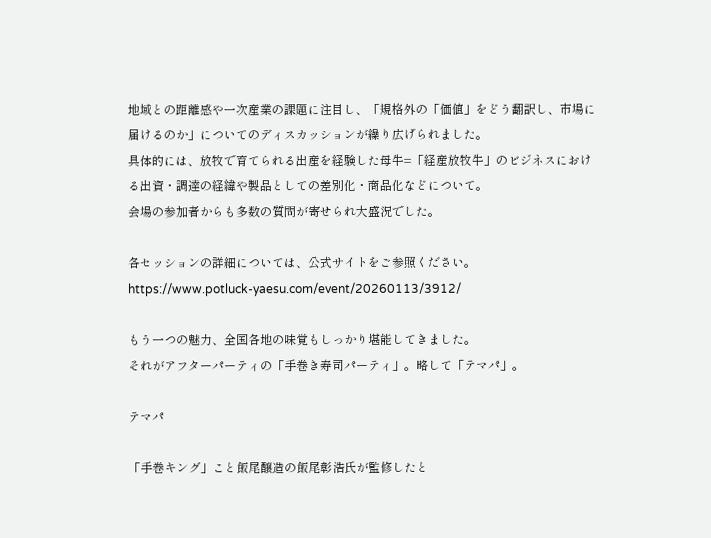地域との距離感や一次産業の課題に注目し、「規格外の「価値」をどう翻訳し、市場に届けるのか」についてのディスカッションが繰り広げられました。
具体的には、放牧で育てられる出産を経験した母牛=「経産放牧牛」のビジネスにおける出資・調達の経緯や製品としての差別化・商品化などについて。
会場の参加者からも多数の質問が寄せられ大盛況でした。

各セッションの詳細については、公式サイトをご参照ください。
https://www.potluck-yaesu.com/event/20260113/3912/

もう一つの魅力、全国各地の味覚もしっかり堪能してきました。
それがアフターパーティの「手巻き寿司パーティ」。略して「テマパ」。

テマパ

「手巻キング」こと飯尾醸造の飯尾彰浩氏が監修したと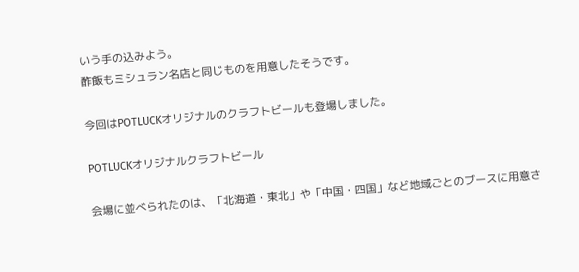いう手の込みよう。
酢飯もミシュラン名店と同じものを用意したそうです。

今回はPOTLUCKオリジナルのクラフトビールも登場しました。

POTLUCKオリジナルクラフトビール

会場に並べられたのは、「北海道・東北」や「中国・四国」など地域ごとのブースに用意さ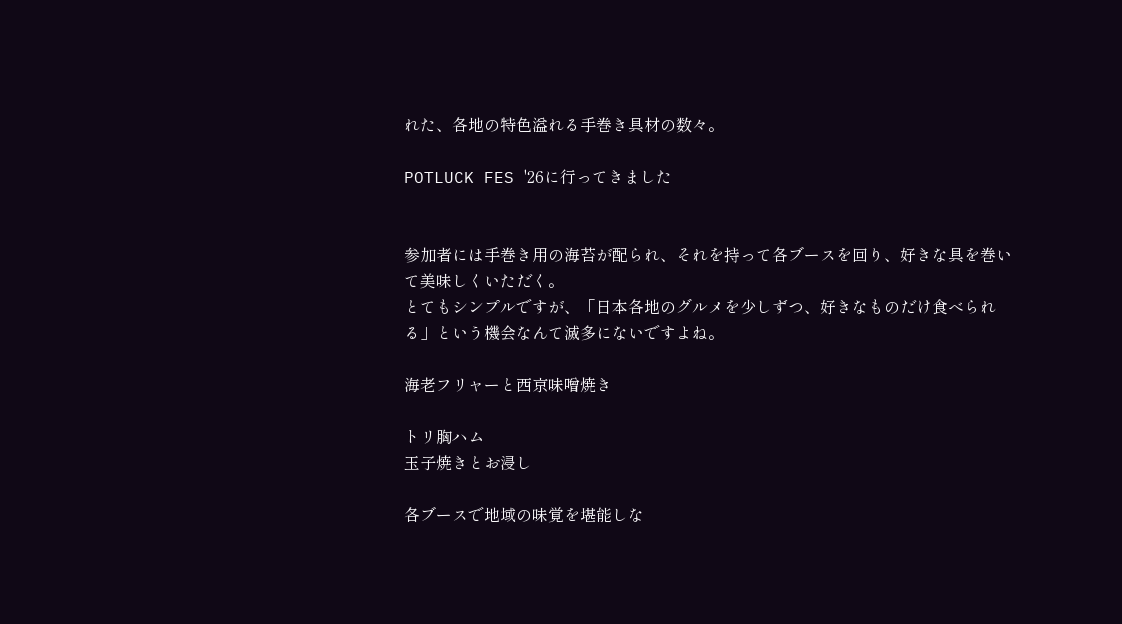れた、各地の特色溢れる手巻き具材の数々。

POTLUCK FES '26に行ってきました


参加者には手巻き用の海苔が配られ、それを持って各ブースを回り、好きな具を巻いて美味しくいただく。
とてもシンプルですが、「日本各地のグルメを少しずつ、好きなものだけ食べられる」という機会なんて滅多にないですよね。

海老フリャーと西京味噌焼き

トリ胸ハム
玉子焼きとお浸し

各ブースで地域の味覚を堪能しな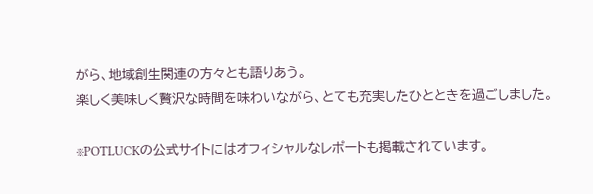がら、地域創生関連の方々とも語りあう。
楽しく美味しく贅沢な時間を味わいながら、とても充実したひとときを過ごしました。

※POTLUCKの公式サイトにはオフィシャルなレポートも掲載されています。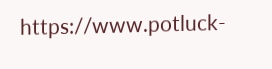https://www.potluck-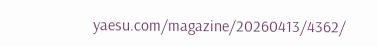yaesu.com/magazine/20260413/4362/